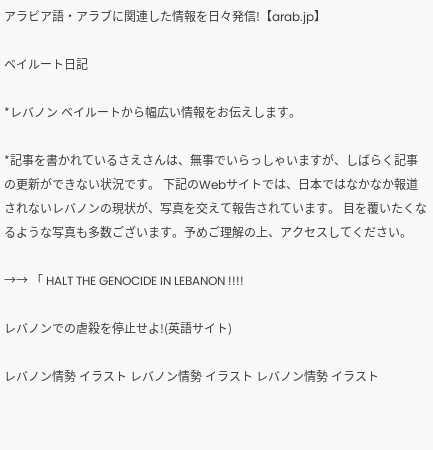アラビア語・アラブに関連した情報を日々発信!【arab.jp】

ベイルート日記

*レバノン ベイルートから幅広い情報をお伝えします。

*記事を書かれているさえさんは、無事でいらっしゃいますが、しばらく記事の更新ができない状況です。 下記のWebサイトでは、日本ではなかなか報道されないレバノンの現状が、写真を交えて報告されています。 目を覆いたくなるような写真も多数ございます。予めご理解の上、アクセスしてください。

→→ 「 HALT THE GENOCIDE IN LEBANON !!!!

レバノンでの虐殺を停止せよ!(英語サイト)

レバノン情勢 イラスト レバノン情勢 イラスト レバノン情勢 イラスト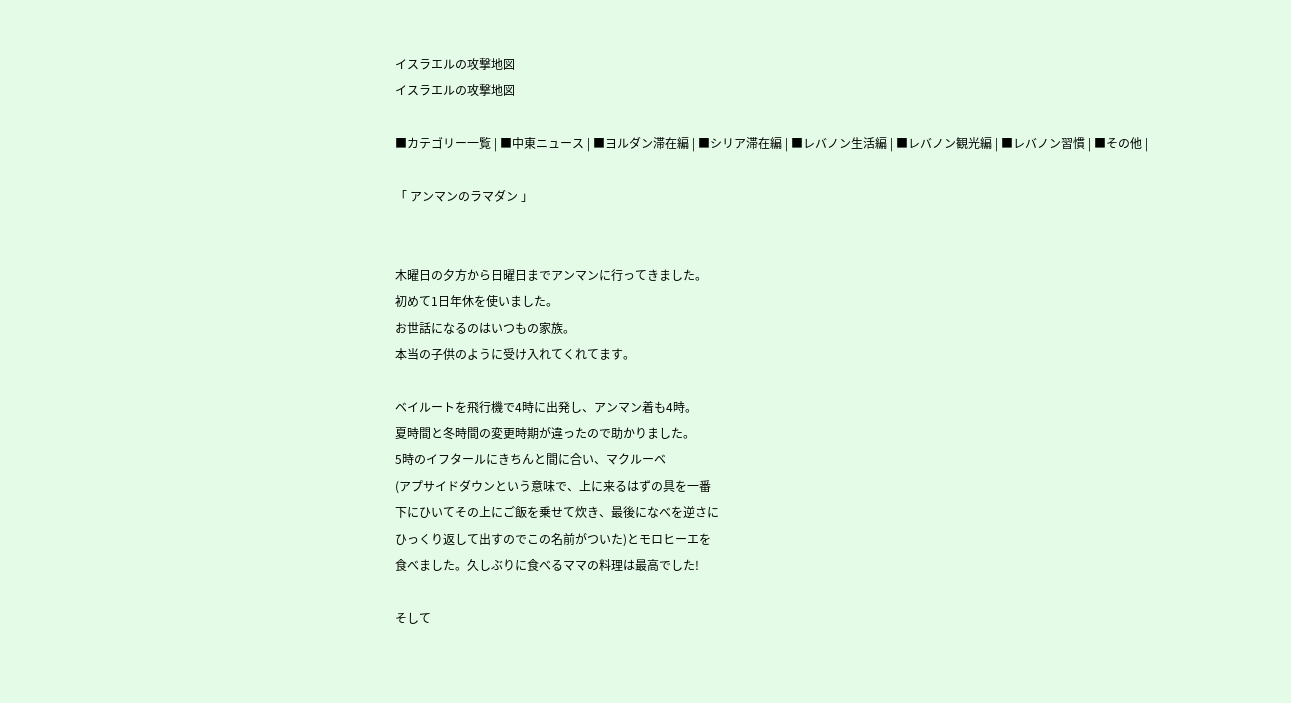イスラエルの攻撃地図
イスラエルの攻撃地図

■カテゴリー一覧 | ■中東ニュース | ■ヨルダン滞在編 | ■シリア滞在編 | ■レバノン生活編 | ■レバノン観光編 | ■レバノン習慣 | ■その他 |

「 アンマンのラマダン 」


木曜日の夕方から日曜日までアンマンに行ってきました。
初めて1日年休を使いました。
お世話になるのはいつもの家族。
本当の子供のように受け入れてくれてます。

ベイルートを飛行機で4時に出発し、アンマン着も4時。
夏時間と冬時間の変更時期が違ったので助かりました。
5時のイフタールにきちんと間に合い、マクルーベ
(アプサイドダウンという意味で、上に来るはずの具を一番
下にひいてその上にご飯を乗せて炊き、最後になべを逆さに
ひっくり返して出すのでこの名前がついた)とモロヒーエを
食べました。久しぶりに食べるママの料理は最高でした!

そして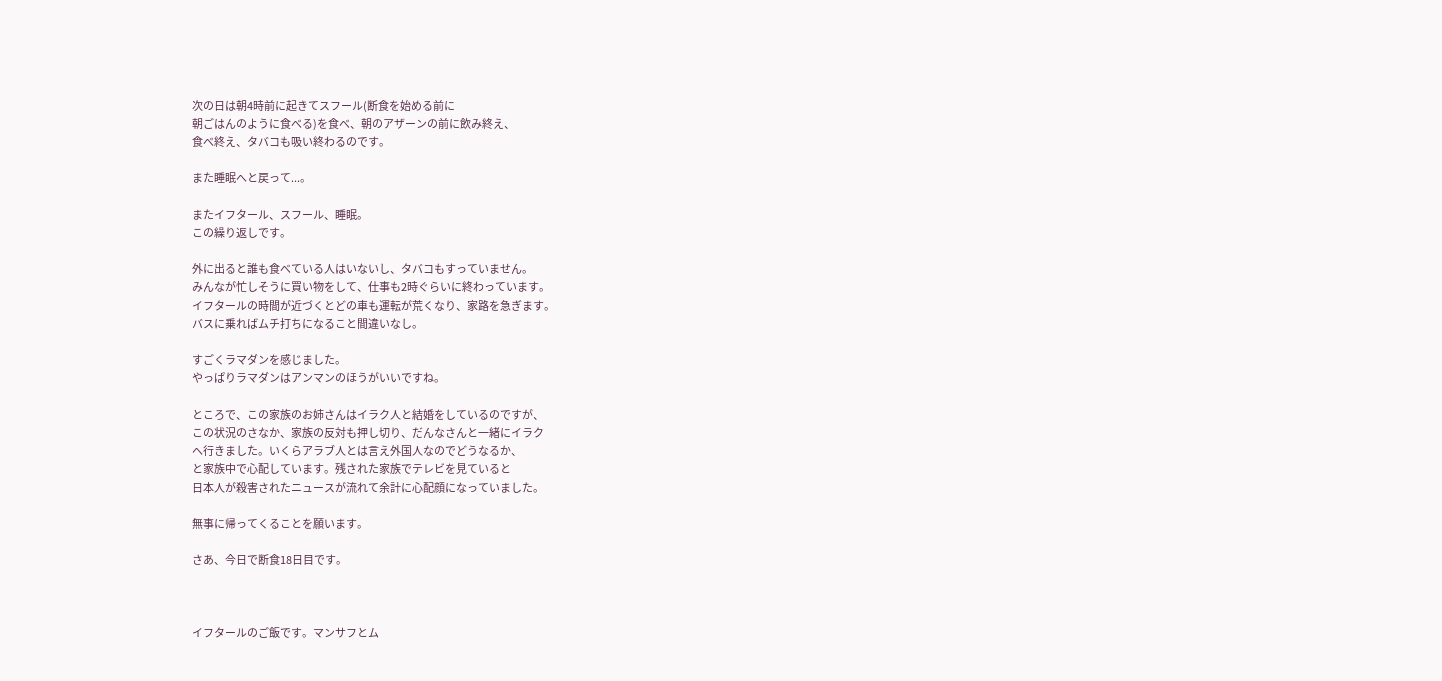次の日は朝4時前に起きてスフール(断食を始める前に
朝ごはんのように食べる)を食べ、朝のアザーンの前に飲み終え、
食べ終え、タバコも吸い終わるのです。

また睡眠へと戻って...。

またイフタール、スフール、睡眠。
この繰り返しです。

外に出ると誰も食べている人はいないし、タバコもすっていません。
みんなが忙しそうに買い物をして、仕事も2時ぐらいに終わっています。
イフタールの時間が近づくとどの車も運転が荒くなり、家路を急ぎます。
バスに乗ればムチ打ちになること間違いなし。

すごくラマダンを感じました。
やっぱりラマダンはアンマンのほうがいいですね。

ところで、この家族のお姉さんはイラク人と結婚をしているのですが、
この状況のさなか、家族の反対も押し切り、だんなさんと一緒にイラク
へ行きました。いくらアラブ人とは言え外国人なのでどうなるか、
と家族中で心配しています。残された家族でテレビを見ていると
日本人が殺害されたニュースが流れて余計に心配顔になっていました。

無事に帰ってくることを願います。

さあ、今日で断食18日目です。



イフタールのご飯です。マンサフとム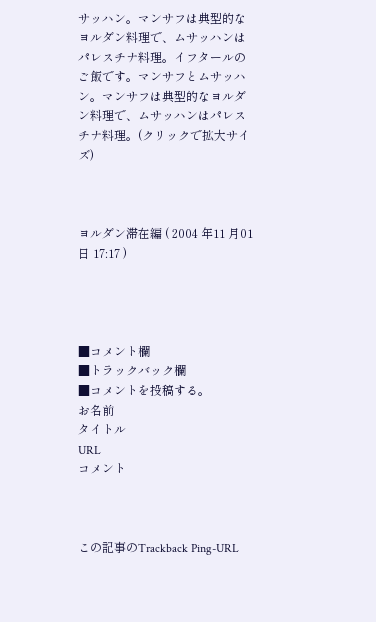サッハン。マンサフは典型的なヨルダン料理で、ムサッハンはパレスチナ料理。イフタールのご飯です。マンサフとムサッハン。マンサフは典型的なヨルダン料理で、ムサッハンはパレスチナ料理。(クリックで拡大サイズ)



ヨルダン滞在編 ( 2004 年11 月01 日 17:17 )




■コメント欄
■トラックバック欄
■コメントを投稿する。
お名前
タイトル
URL
コメント



この記事のTrackback Ping-URL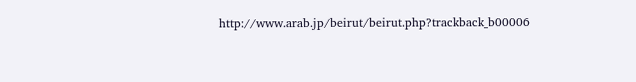http://www.arab.jp/beirut/beirut.php?trackback_b00006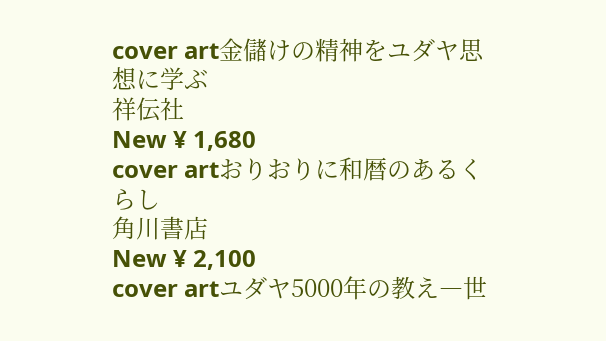cover art金儲けの精神をユダヤ思想に学ぶ
祥伝社
New ¥ 1,680
cover artおりおりに和暦のあるくらし
角川書店
New ¥ 2,100
cover artユダヤ5000年の教え―世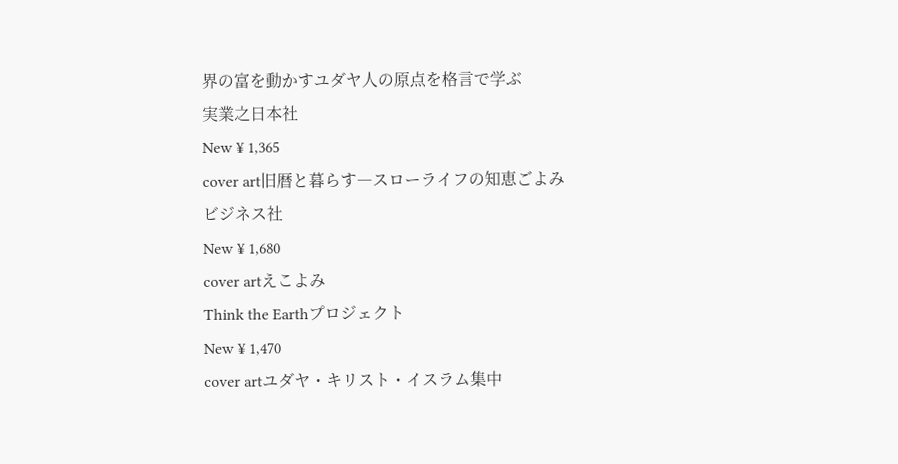界の富を動かすユダヤ人の原点を格言で学ぶ
実業之日本社
New ¥ 1,365
cover art旧暦と暮らす―スローライフの知恵ごよみ
ビジネス社
New ¥ 1,680
cover artえこよみ
Think the Earthプロジェクト
New ¥ 1,470
cover artユダヤ・キリスト・イスラム集中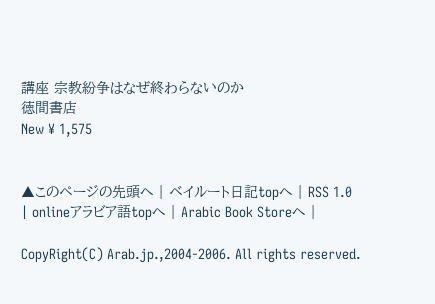講座 宗教紛争はなぜ終わらないのか
徳間書店
New ¥ 1,575


▲このページの先頭へ | ベイルート日記topへ | RSS 1.0 | onlineアラビア語topへ | Arabic Book Storeへ |

CopyRight(C) Arab.jp.,2004-2006. All rights reserved.